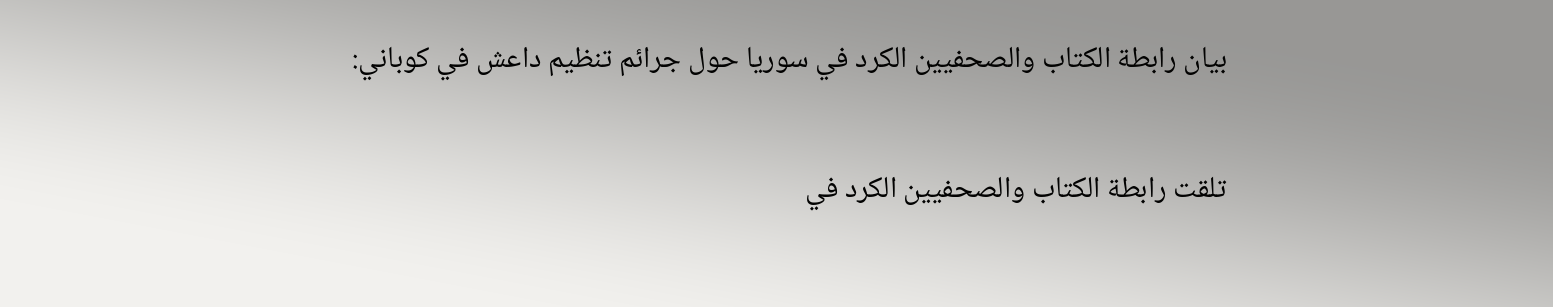بيان رابطة الكتاب والصحفيين الكرد في سوريا حول جرائم تنظيم داعش في كوباني:

تلقت رابطة الكتاب والصحفيين الكرد في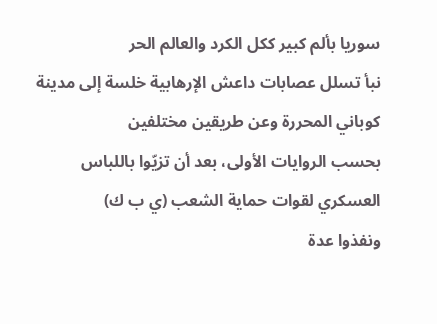سوريا بألم كبير ككل الكرد والعالم الحر
نبأ تسلل عصابات داعش الإرهابية خلسة إلى مدينة كوباني المحررة وعن طريقين مختلفين
بحسب الروايات الأولى، بعد أن تزيّوا باللباس العسكري لقوات حماية الشعب (ي ب ك)
ونفذوا عدة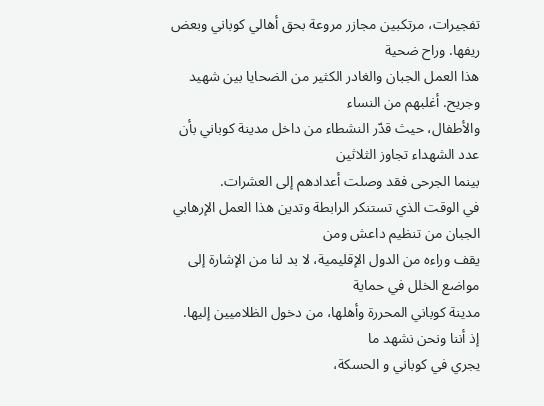تفجيرات، مرتكبين مجازر مروعة بحق أهالي كوباني وبعض ريفها. وراح ضحية
هذا العمل الجبان والغادر الكثير من الضحايا بين شهيد وجريح. أغلبهم من النساء
والأطفال، حيث قدّر النشطاء من داخل مدينة كوباني بأن عدد الشهداء تجاوز الثلاثين
بينما الجرحى فقد وصلت أعدادهم إلى العشرات.
في الوقت الذي تستنكر الرابطة وتدين هذا العمل الإرهابي الجبان من تنظيم داعش ومن
يقف وراءه من الدول الإقليمية، لا بد لنا من الإشارة إلى مواضع الخلل في حماية
مدينة كوباني المحررة وأهلها، من دخول الظلاميين إليها.
إذ أننا ونحن نشهد ما
يجري في كوباني و الحسكة،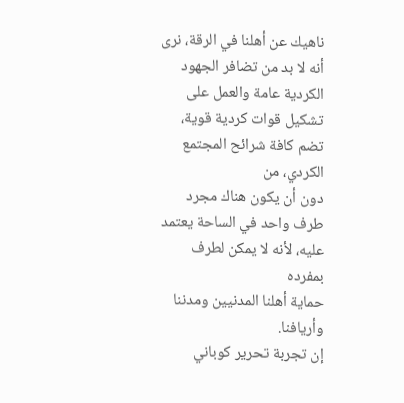ناهيك عن أهلنا في الرقة، نرى أنه لا بد من تضافر الجهود
الكردية عامة والعمل على تشكيل قوات كردية قوية، تضم كافة شرائح المجتمع الكردي، من
دون أن يكون هناك مجرد طرف واحد في الساحة يعتمد عليه، لأنه لا يمكن لطرف بمفرده
حماية أهلنا المدنيين ومدننا وأريافنا.
إن تجربة تحرير كوباني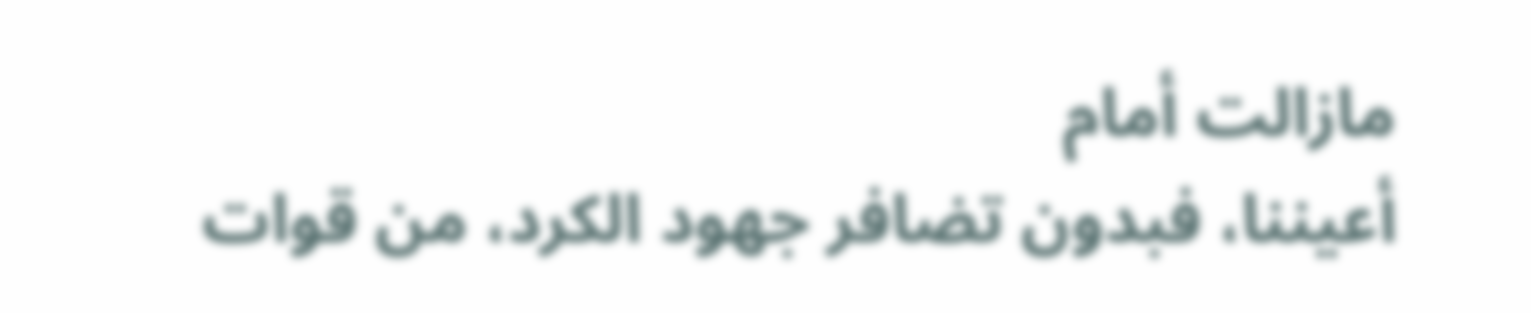مازالت أمام
أعيننا، فبدون تضافر جهود الكرد، من قوات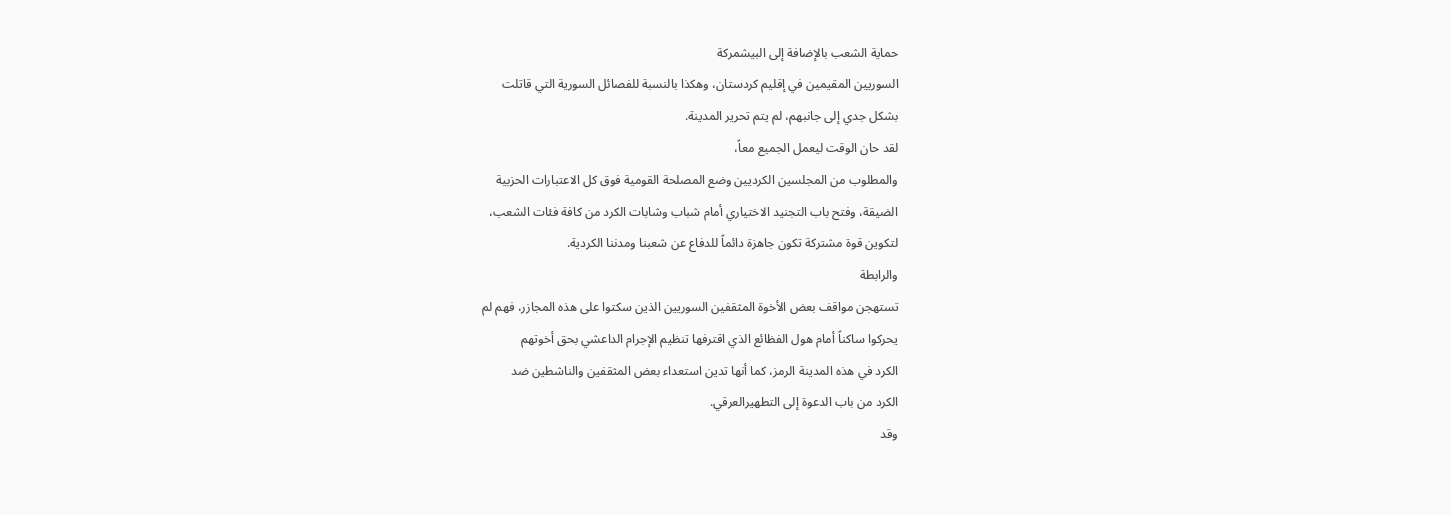حماية الشعب بالإضافة إلى البيشمركة
السوريين المقيمين في إقليم كردستان، وهكذا بالنسبة للفصائل السورية التي قاتلت
بشكل جدي إلى جانبهم، لم يتم تحرير المدينة.
لقد حان الوقت ليعمل الجميع معاً،
والمطلوب من المجلسين الكرديين وضع المصلحة القومية فوق كل الاعتبارات الحزبية
الضيقة، وفتح باب التجنيد الاختياري أمام شباب وشابات الكرد من كافة فئات الشعب،
لتكوين قوة مشتركة تكون جاهزة دائماً للدفاع عن شعبنا ومدننا الكردية.
والرابطة
تستهجن مواقف بعض الأخوة المثقفين السوريين الذين سكتوا على هذه المجازر، فهم لم
يحركوا ساكناً أمام هول الفظائع الذي اقترفها تنظيم الإجرام الداعشي بحق أخوتهم
الكرد في هذه المدينة الرمز، كما أنها تدين استعداء بعض المثقفين والناشطين ضد
الكرد من باب الدعوة إلى التطهيرالعرقي.
وقد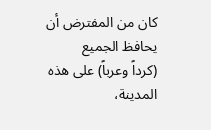كان من المفترض أن يحافظ الجميع
(كرداً وعرباً) على هذه المدينة،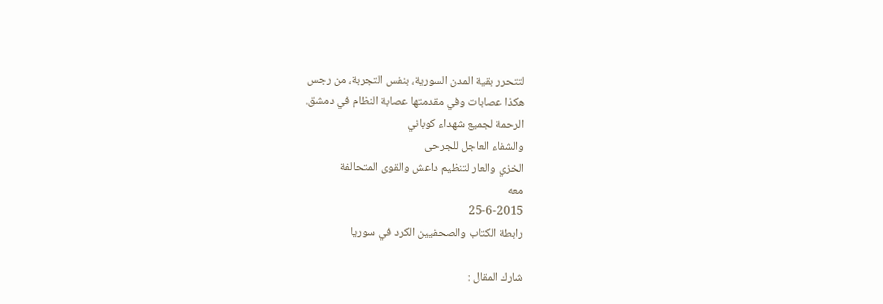لتتحرر بقية المدن السورية، بنفس التجربة، من رجس
هكذا عصابات وفي مقدمتها عصابة النظام في دمشق.
الرحمة لجميع شهداء كوباني
والشفاء العاجل للجرحى
الخزي والعار لتنظيم داعش والقوى المتحالفة
معه
25-6-2015
رابطة الكتاب والصحفيين الكرد في سوريا

شارك المقال :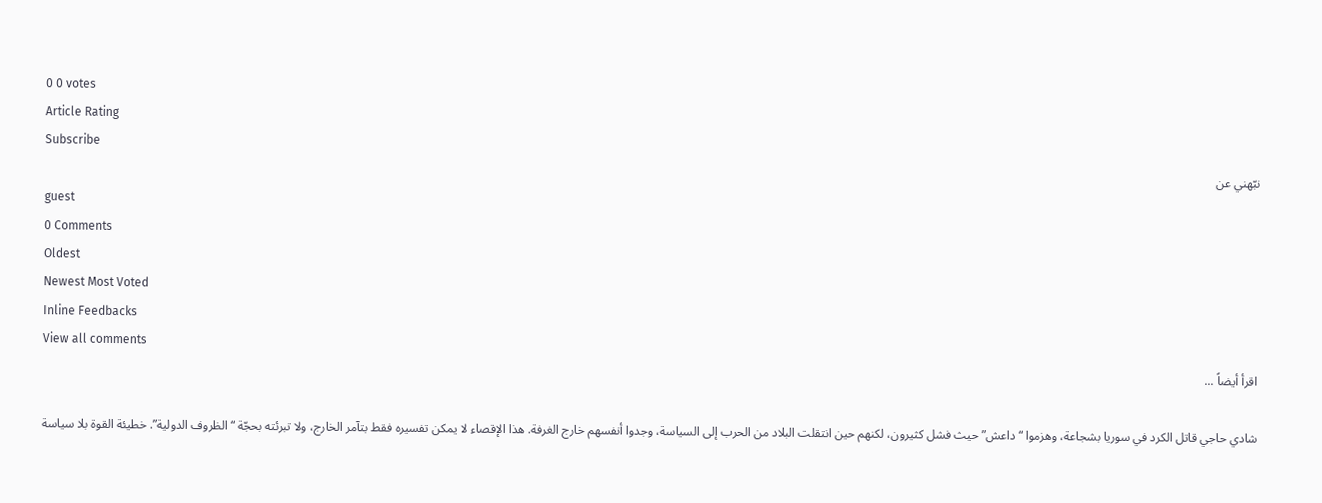0 0 votes
Article Rating
Subscribe
نبّهني عن
guest
0 Comments
Oldest
Newest Most Voted
Inline Feedbacks
View all comments
اقرأ أيضاً ...

شادي حاجي قاتل الكرد في سوريا بشجاعة، وهزموا “داعش” حيث فشل كثيرون، لكنهم حين انتقلت البلاد من الحرب إلى السياسة، وجدوا أنفسهم خارج الغرفة. هذا الإقصاء لا يمكن تفسيره فقط بتآمر الخارج، ولا تبرئته بحجّة “الظروف الدولية”. خطيئة القوة بلا سياسة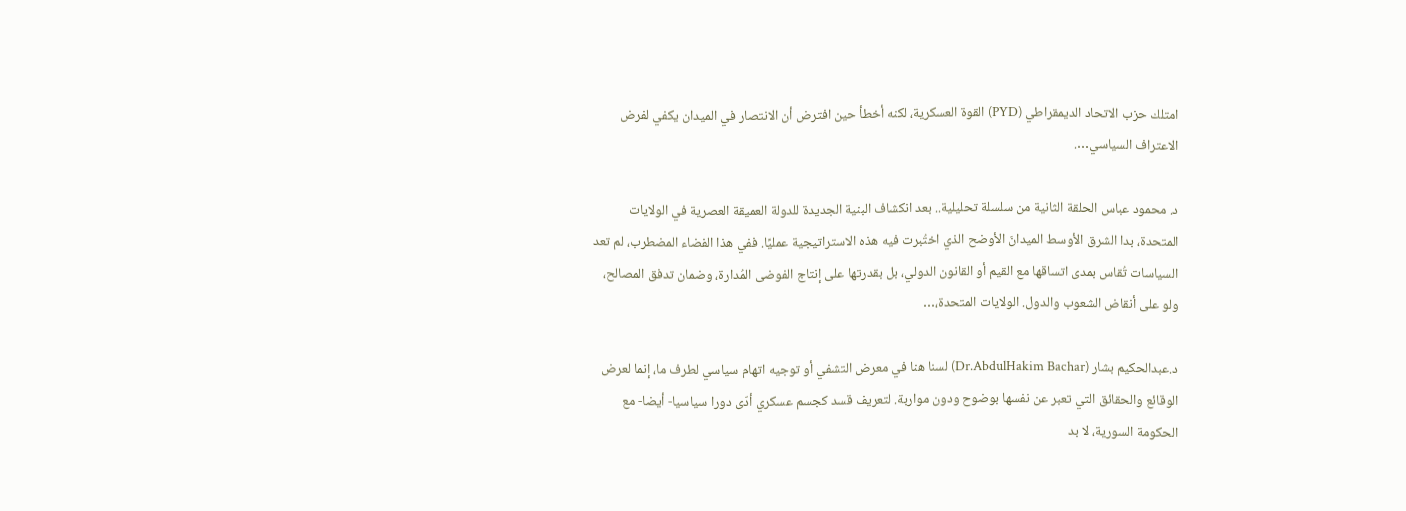امتلك حزب الاتحاد الديمقراطي (PYD) القوة العسكرية، لكنه أخطأ حين افترض أن الانتصار في الميدان يكفي لفرض الاعتراف السياسي….

د. محمود عباس الحلقة الثانية من سلسلة تحليلية.. بعد انكشاف البنية الجديدة للدولة العميقة العصرية في الولايات المتحدة، بدا الشرق الأوسط الميدانَ الأوضح الذي اختُبرت فيه هذه الاستراتيجية عمليًا. ففي هذا الفضاء المضطرب، لم تعد السياسات تُقاس بمدى اتساقها مع القيم أو القانون الدولي، بل بقدرتها على إنتاج الفوضى المُدارة، وضمان تدفق المصالح، ولو على أنقاض الشعوب والدول. الولايات المتحدة،…

د.عبدالحكيم بشار (Dr.AbdulHakim Bachar) لسنا هنا في معرض التشفي أو توجيه اتهام سياسي لطرف ما، إنما لعرض الوقائع والحقائق التي تعبر عن نفسها بوضوح ودون مواربة. لتعريف قسد كجسم عسكري أدّى دورا سياسيا- أيضا- مع الحكومة السورية، لا بد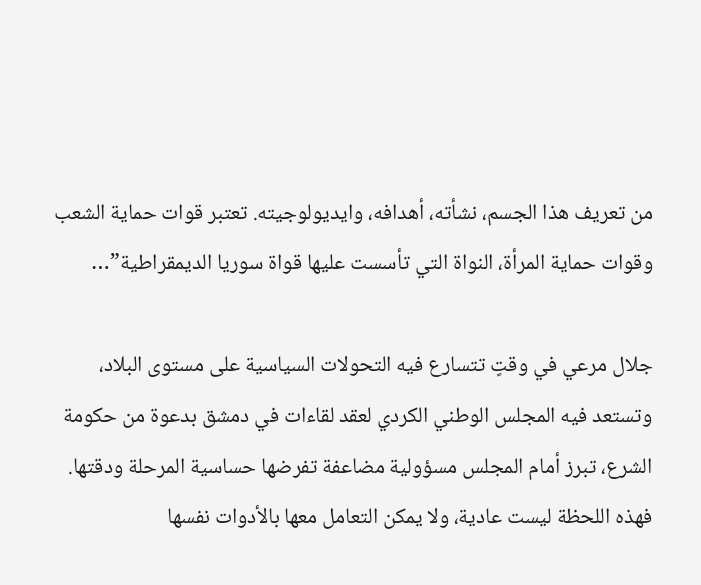من تعريف هذا الجسم، نشأته، أهدافه، وايديولوجيته. تعتبر قوات حماية الشعب وقوات حماية المرأة، النواة التي تأسست عليها قواة سوريا الديمقراطية”…

جلال مرعي في وقتٍ تتسارع فيه التحولات السياسية على مستوى البلاد، وتستعد فيه المجلس الوطني الكردي لعقد لقاءات في دمشق بدعوة من حكومة الشرع، تبرز أمام المجلس مسؤولية مضاعفة تفرضها حساسية المرحلة ودقتها. فهذه اللحظة ليست عادية، ولا يمكن التعامل معها بالأدوات نفسها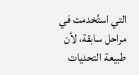التي استُخدمت في مراحل سابقة، لأن طبيعة التحديات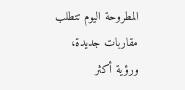المطروحة اليوم تتطلب مقاربات جديدة، ورؤية أكثر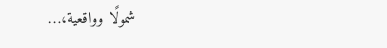شمولًا وواقعية،…